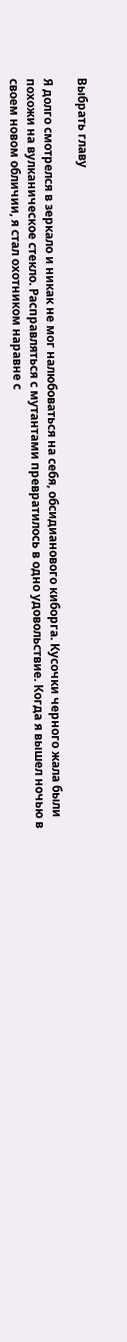Выбрать главу

Я долго смотрелся в зеркало и никак не мог налюбоваться на себя, обсидианового киборга. Кусочки черного жала были похожи на вулканическое стекло. Расправляться с мутантами превратилось в одно удовольствие. Когда я вышел ночью в своем новом обличии, я стал охотником наравне с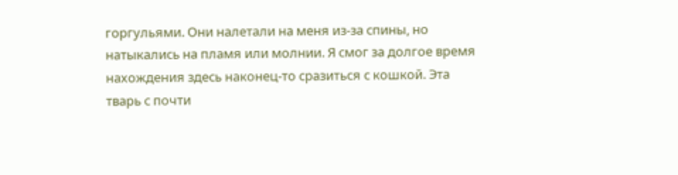горгульями. Они налетали на меня из-за спины, но натыкались на пламя или молнии. Я смог за долгое время нахождения здесь наконец-то сразиться с кошкой. Эта тварь с почти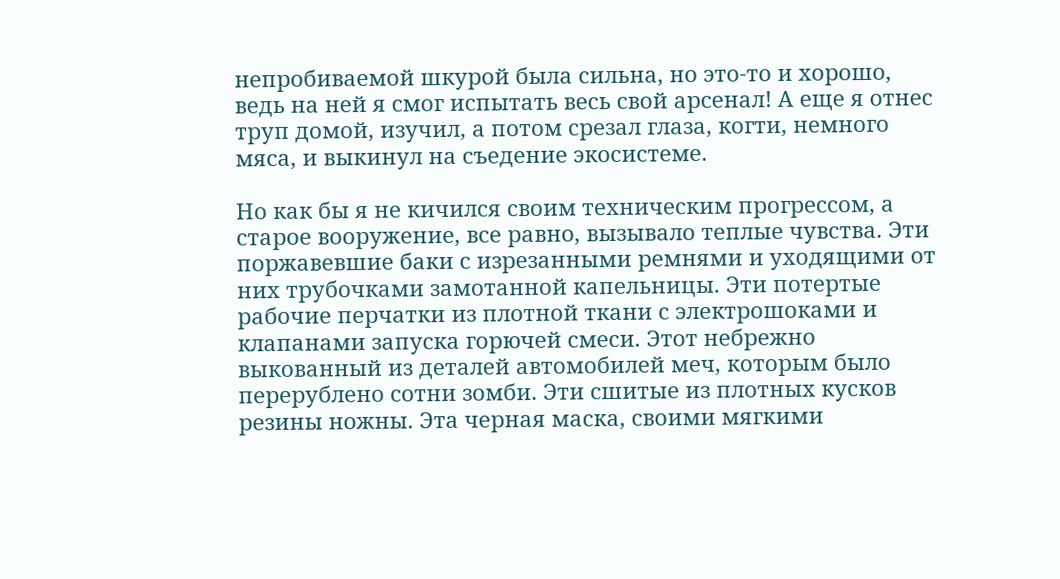непробиваемой шкурой была сильна, но это-то и хорошо, ведь на ней я смог испытать весь свой арсенал! А еще я отнес труп домой, изучил, а потом срезал глаза, когти, немного мяса, и выкинул на съедение экосистеме.

Но как бы я не кичился своим техническим прогрессом, а старое вооружение, все равно, вызывало теплые чувства. Эти поржавевшие баки с изрезанными ремнями и уходящими от них трубочками замотанной капельницы. Эти потертые рабочие перчатки из плотной ткани с электрошоками и клапанами запуска горючей смеси. Этот небрежно выкованный из деталей автомобилей меч, которым было перерублено сотни зомби. Эти сшитые из плотных кусков резины ножны. Эта черная маска, своими мягкими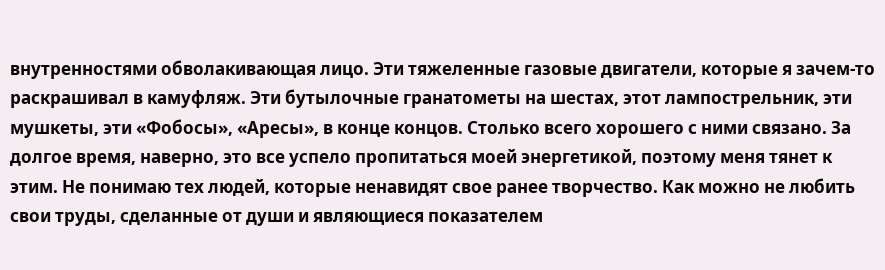внутренностями обволакивающая лицо. Эти тяжеленные газовые двигатели, которые я зачем-то раскрашивал в камуфляж. Эти бутылочные гранатометы на шестах, этот лампострельник, эти мушкеты, эти «Фобосы», «Аресы», в конце концов. Столько всего хорошего с ними связано. За долгое время, наверно, это все успело пропитаться моей энергетикой, поэтому меня тянет к этим. Не понимаю тех людей, которые ненавидят свое ранее творчество. Как можно не любить свои труды, сделанные от души и являющиеся показателем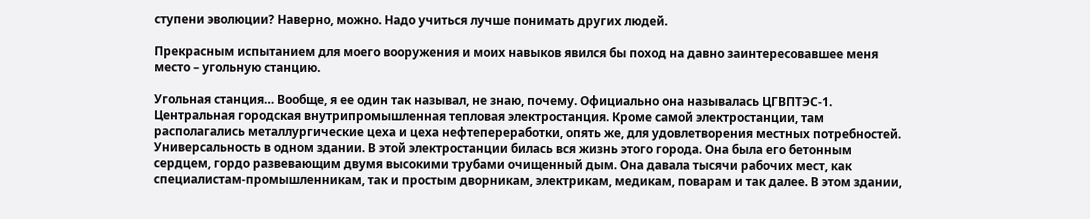ступени эволюции? Наверно, можно. Надо учиться лучше понимать других людей.

Прекрасным испытанием для моего вооружения и моих навыков явился бы поход на давно заинтересовавшее меня место – угольную станцию.

Угольная станция… Вообще, я ее один так называл, не знаю, почему. Официально она называлась ЦГВПТЭС-1. Центральная городская внутрипромышленная тепловая электростанция. Кроме самой электростанции, там располагались металлургические цеха и цеха нефтепереработки, опять же, для удовлетворения местных потребностей. Универсальность в одном здании. В этой электростанции билась вся жизнь этого города. Она была его бетонным сердцем, гордо развевающим двумя высокими трубами очищенный дым. Она давала тысячи рабочих мест, как специалистам-промышленникам, так и простым дворникам, электрикам, медикам, поварам и так далее. В этом здании,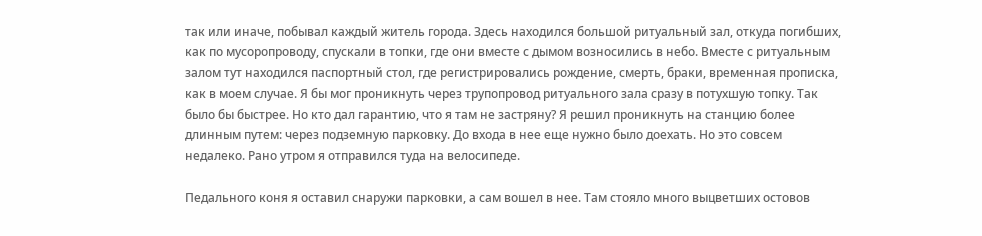так или иначе, побывал каждый житель города. Здесь находился большой ритуальный зал, откуда погибших, как по мусоропроводу, спускали в топки, где они вместе с дымом возносились в небо. Вместе с ритуальным залом тут находился паспортный стол, где регистрировались рождение, смерть, браки, временная прописка, как в моем случае. Я бы мог проникнуть через трупопровод ритуального зала сразу в потухшую топку. Так было бы быстрее. Но кто дал гарантию, что я там не застряну? Я решил проникнуть на станцию более длинным путем: через подземную парковку. До входа в нее еще нужно было доехать. Но это совсем недалеко. Рано утром я отправился туда на велосипеде.

Педального коня я оставил снаружи парковки, а сам вошел в нее. Там стояло много выцветших остовов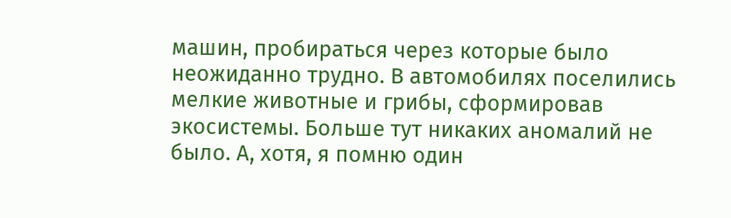машин, пробираться через которые было неожиданно трудно. В автомобилях поселились мелкие животные и грибы, сформировав экосистемы. Больше тут никаких аномалий не было. А, хотя, я помню один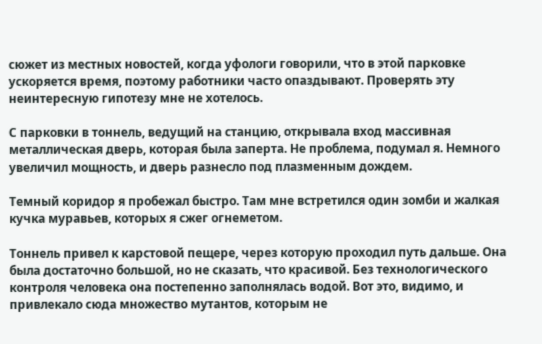сюжет из местных новостей, когда уфологи говорили, что в этой парковке ускоряется время, поэтому работники часто опаздывают. Проверять эту неинтересную гипотезу мне не хотелось.

С парковки в тоннель, ведущий на станцию, открывала вход массивная металлическая дверь, которая была заперта. Не проблема, подумал я. Немного увеличил мощность, и дверь разнесло под плазменным дождем.

Темный коридор я пробежал быстро. Там мне встретился один зомби и жалкая кучка муравьев, которых я сжег огнеметом.

Тоннель привел к карстовой пещере, через которую проходил путь дальше. Она была достаточно большой, но не сказать, что красивой. Без технологического контроля человека она постепенно заполнялась водой. Вот это, видимо, и привлекало сюда множество мутантов, которым не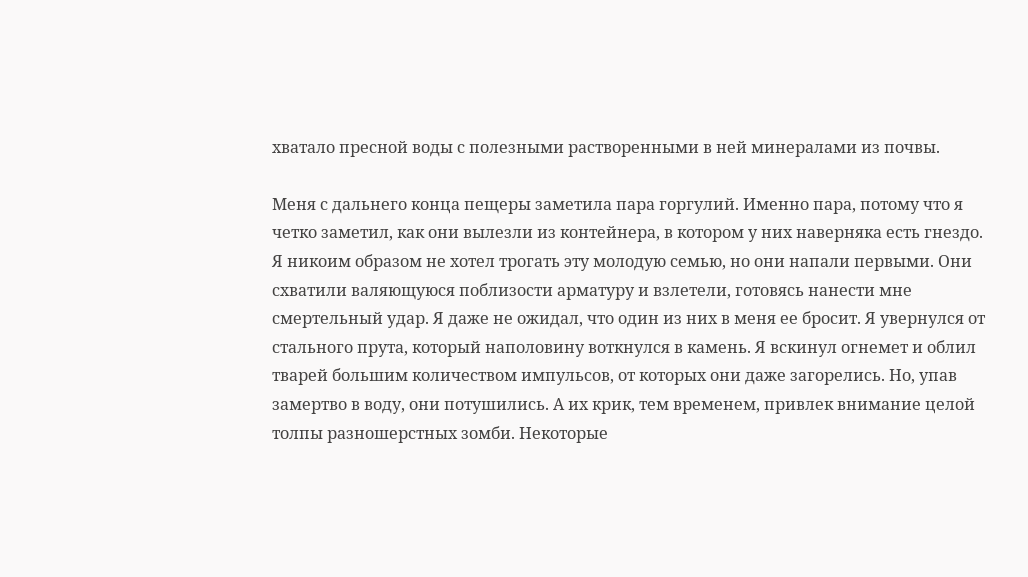хватало пресной воды с полезными растворенными в ней минералами из почвы.

Меня с дальнего конца пещеры заметила пара горгулий. Именно пара, потому что я четко заметил, как они вылезли из контейнера, в котором у них наверняка есть гнездо. Я никоим образом не хотел трогать эту молодую семью, но они напали первыми. Они схватили валяющуюся поблизости арматуру и взлетели, готовясь нанести мне смертельный удар. Я даже не ожидал, что один из них в меня ее бросит. Я увернулся от стального прута, который наполовину воткнулся в камень. Я вскинул огнемет и облил тварей большим количеством импульсов, от которых они даже загорелись. Но, упав замертво в воду, они потушились. А их крик, тем временем, привлек внимание целой толпы разношерстных зомби. Некоторые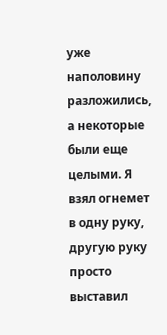уже наполовину разложились, а некоторые были еще целыми. Я взял огнемет в одну руку, другую руку просто выставил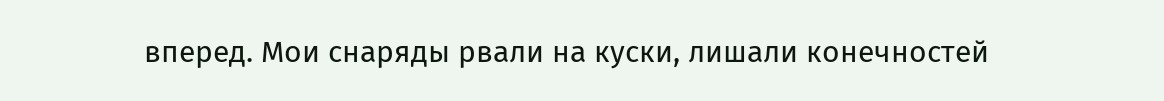вперед. Мои снаряды рвали на куски, лишали конечностей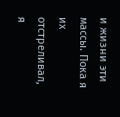и жизни эти массы. Пока я их отстреливал, я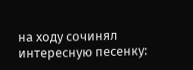на ходу сочинял интересную песенку: